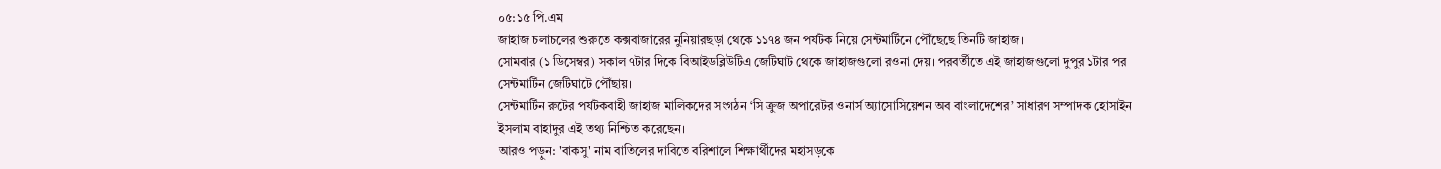০৫:১৫ পি.এম
জাহাজ চলাচলের শুরুতে কক্সবাজারের নুনিয়ারছড়া থেকে ১১৭৪ জন পর্যটক নিয়ে সেন্টমার্টিনে পৌঁছেছে তিনটি জাহাজ।
সোমবার (১ ডিসেম্বর) সকাল ৭টার দিকে বিআইডব্লিউটিএ জেটিঘাট থেকে জাহাজগুলো রওনা দেয়। পরবর্তীতে এই জাহাজগুলো দুপুর ১টার পর সেন্টমার্টিন জেটিঘাটে পৌঁছায়।
সেন্টমার্টিন রুটের পর্যটকবাহী জাহাজ মালিকদের সংগঠন ‘সি ক্রুজ অপারেটর ওনার্স অ্যাসোসিয়েশন অব বাংলাদেশের’ সাধারণ সম্পাদক হোসাইন ইসলাম বাহাদুর এই তথ্য নিশ্চিত করেছেন।
আরও পড়ুন: 'বাকসু' নাম বাতিলের দাবিতে বরিশালে শিক্ষার্থীদের মহাসড়কে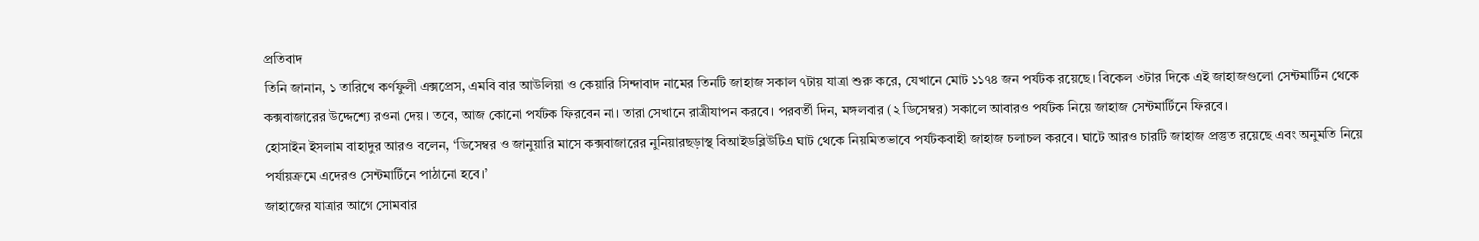প্রতিবাদ
তিনি জানান, ১ তারিখে কর্ণফুলী এক্সপ্রেস, এমবি বার আউলিয়া ও কেয়ারি সিন্দাবাদ নামের তিনটি জাহাজ সকাল ৭টায় যাত্রা শুরু করে, যেখানে মোট ১১৭৪ জন পর্যটক রয়েছে। বিকেল ৩টার দিকে এই জাহাজগুলো সেন্টমার্টিন থেকে কক্সবাজারের উদ্দেশ্যে রওনা দেয়। তবে, আজ কোনো পর্যটক ফিরবেন না। তারা সেখানে রাত্রীযাপন করবে। পরবর্তী দিন, মঙ্গলবার (২ ডিসেম্বর) সকালে আবারও পর্যটক নিয়ে জাহাজ সেন্টমার্টিনে ফিরবে।
হোসাইন ইসলাম বাহাদুর আরও বলেন, ‘ডিসেম্বর ও জানুয়ারি মাসে কক্সবাজারের নুনিয়ারছড়াস্থ বিআইডব্লিউটিএ ঘাট থেকে নিয়মিতভাবে পর্যটকবাহী জাহাজ চলাচল করবে। ঘাটে আরও চারটি জাহাজ প্রস্তুত রয়েছে এবং অনুমতি নিয়ে পর্যায়ক্রমে এদেরও সেন্টমার্টিনে পাঠানো হবে।’
জাহাজের যাত্রার আগে সোমবার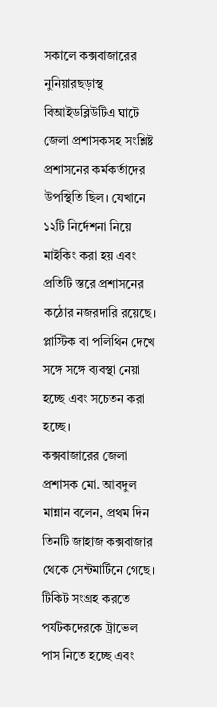সকালে কক্সবাজারের নুনিয়ারছড়াস্থ বিআইডব্লিউটিএ ঘাটে জেলা প্রশাসকসহ সংশ্লিষ্ট প্রশাসনের কর্মকর্তাদের উপস্থিতি ছিল। যেখানে ১২টি নির্দেশনা নিয়ে মাইকিং করা হয় এবং প্রতিটি স্তরে প্রশাসনের কঠোর নজরদারি রয়েছে। প্লাস্টিক বা পলিথিন দেখে সঙ্গে সঙ্গে ব্যবস্থা নেয়া হচ্ছে এবং সচেতন করা হচ্ছে।
কক্সবাজারের জেলা প্রশাসক মো. আবদুল মান্নান বলেন, প্রথম দিন তিনটি জাহাজ কক্সবাজার থেকে সেন্টমার্টিনে গেছে। টিকিট সংগ্রহ করতে পর্যটকদেরকে ট্রাভেল পাস নিতে হচ্ছে এবং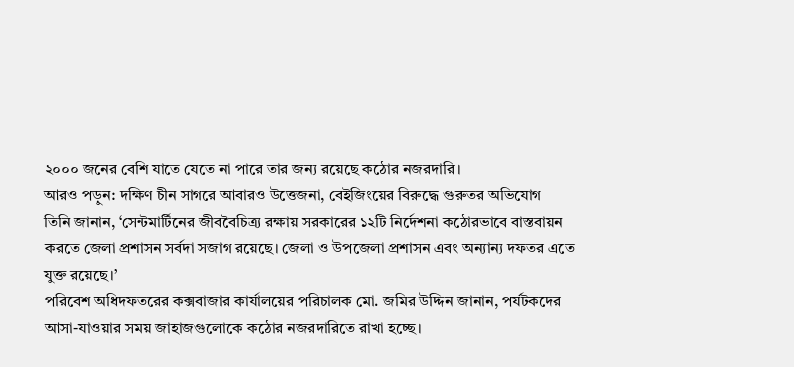২০০০ জনের বেশি যাতে যেতে না পারে তার জন্য রয়েছে কঠোর নজরদারি।
আরও পড়ুন: দক্ষিণ চীন সাগরে আবারও উত্তেজনা, বেইজিংয়ের বিরুদ্ধে গুরুতর অভিযোগ
তিনি জানান, ‘সেন্টমার্টিনের জীববৈচিত্র্য রক্ষায় সরকারের ১২টি নির্দেশনা কঠোরভাবে বাস্তবায়ন করতে জেলা প্রশাসন সর্বদা সজাগ রয়েছে। জেলা ও উপজেলা প্রশাসন এবং অন্যান্য দফতর এতে যুক্ত রয়েছে।’
পরিবেশ অধিদফতরের কক্সবাজার কার্যালয়ের পরিচালক মো. জমির উদ্দিন জানান, পর্যটকদের আসা-যাওয়ার সময় জাহাজগুলোকে কঠোর নজরদারিতে রাখা হচ্ছে।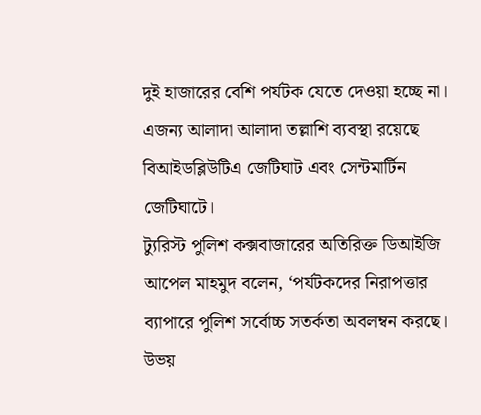দুই হাজারের বেশি পর্যটক যেতে দেওয়া হচ্ছে না। এজন্য আলাদা আলাদা তল্লাশি ব্যবস্থা রয়েছে বিআইডব্লিউটিএ জেটিঘাট এবং সেন্টমার্টিন জেটিঘাটে।
ট্যুরিস্ট পুলিশ কক্সবাজারের অতিরিক্ত ডিআইজি আপেল মাহমুদ বলেন, ‘পর্যটকদের নিরাপত্তার ব্যাপারে পুলিশ সর্বোচ্চ সতর্কতা অবলম্বন করছে। উভয়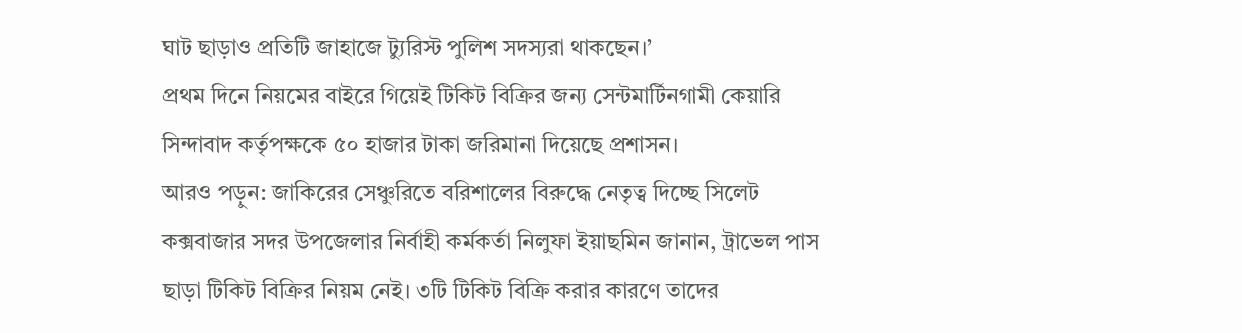ঘাট ছাড়াও প্রতিটি জাহাজে ট্যুরিস্ট পুলিশ সদস্যরা থাকছেন।’
প্রথম দিনে নিয়মের বাইরে গিয়েই টিকিট বিক্রির জন্য সেন্টমার্টিনগামী কেয়ারি সিন্দাবাদ কর্তৃপক্ষকে ৫০ হাজার টাকা জরিমানা দিয়েছে প্রশাসন।
আরও পড়ুন: জাকিরের সেঞ্চুরিতে বরিশালের বিরুদ্ধে নেতৃত্ব দিচ্ছে সিলেট
কক্সবাজার সদর উপজেলার নির্বাহী কর্মকর্তা নিলুফা ইয়াছমিন জানান, ট্রাভেল পাস ছাড়া টিকিট বিক্রির নিয়ম নেই। ৩টি টিকিট বিক্রি করার কারণে তাদের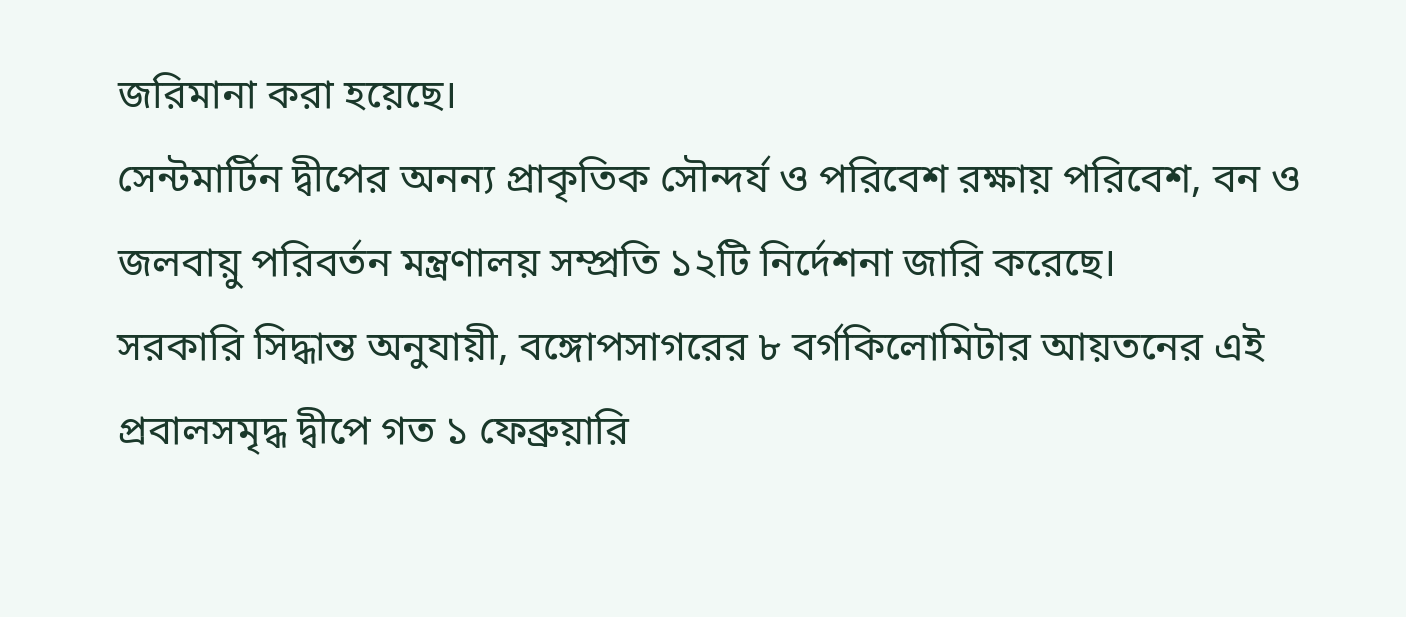জরিমানা করা হয়েছে।
সেন্টমার্টিন দ্বীপের অনন্য প্রাকৃতিক সৌন্দর্য ও পরিবেশ রক্ষায় পরিবেশ, বন ও জলবায়ু পরিবর্তন মন্ত্রণালয় সম্প্রতি ১২টি নির্দেশনা জারি করেছে।
সরকারি সিদ্ধান্ত অনুযায়ী, বঙ্গোপসাগরের ৮ বর্গকিলোমিটার আয়তনের এই প্রবালসমৃদ্ধ দ্বীপে গত ১ ফেব্রুয়ারি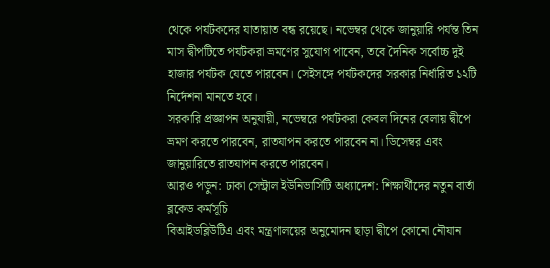থেকে পর্যটকদের যাতায়াত বন্ধ রয়েছে। নভেম্বর থেকে জানুয়ারি পর্যন্ত তিন মাস দ্বীপটিতে পর্যটকরা ভ্রমণের সুযোগ পাবেন, তবে দৈনিক সর্বোচ্চ দুই হাজার পর্যটক যেতে পারবেন। সেইসঙ্গে পর্যটকদের সরকার নির্ধারিত ১২টি নির্দেশনা মানতে হবে।
সরকারি প্রজ্ঞাপন অনুযায়ী, নভেম্বরে পর্যটকরা কেবল দিনের বেলায় দ্বীপে ভ্রমণ করতে পারবেন, রাতযাপন করতে পারবেন না। ডিসেম্বর এবং জানুয়ারিতে রাতযাপন করতে পারবেন।
আরও পড়ুন: ঢাকা সেন্ট্রাল ইউনিভার্সিটি অধ্যাদেশ: শিক্ষার্থীদের নতুন বার্তা ব্লকেড কর্মসূচি
বিআইডব্লিউটিএ এবং মন্ত্রণালয়ের অনুমোদন ছাড়া দ্বীপে কোনো নৌযান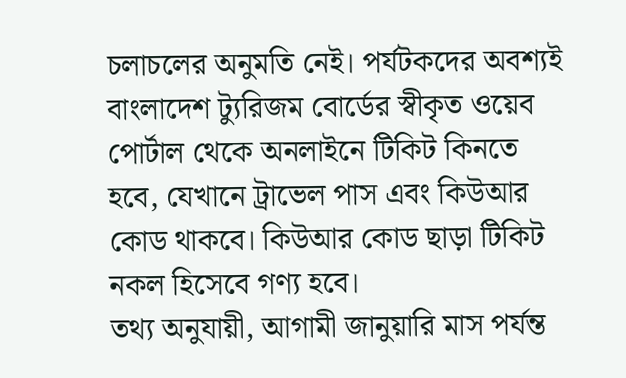চলাচলের অনুমতি নেই। পর্যটকদের অবশ্যই বাংলাদেশ ট্যুরিজম বোর্ডের স্বীকৃত ওয়েব পোর্টাল থেকে অনলাইনে টিকিট কিনতে হবে, যেখানে ট্রাভেল পাস এবং কিউআর কোড থাকবে। কিউআর কোড ছাড়া টিকিট নকল হিসেবে গণ্য হবে।
তথ্য অনুযায়ী, আগামী জানুয়ারি মাস পর্যন্ত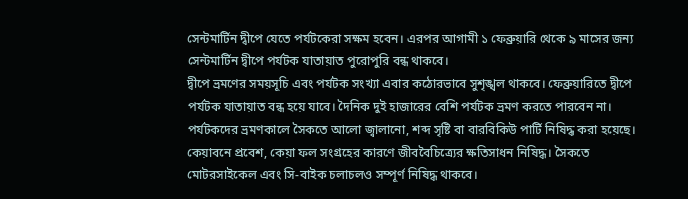সেন্টমার্টিন দ্বীপে যেতে পর্যটকেরা সক্ষম হবেন। এরপর আগামী ১ ফেব্রুয়ারি থেকে ৯ মাসের জন্য সেন্টমার্টিন দ্বীপে পর্যটক যাতায়াত পুরোপুরি বন্ধ থাকবে।
দ্বীপে ভ্রমণের সময়সূচি এবং পর্যটক সংখ্যা এবার কঠোরভাবে সুশৃঙ্খল থাকবে। ফেব্রুয়ারিতে দ্বীপে পর্যটক যাতায়াত বন্ধ হয়ে যাবে। দৈনিক দুই হাজারের বেশি পর্যটক ভ্রমণ করতে পারবেন না।
পর্যটকদের ভ্রমণকালে সৈকতে আলো জ্বালানো, শব্দ সৃষ্টি বা বারবিকিউ পার্টি নিষিদ্ধ করা হয়েছে। কেয়াবনে প্রবেশ, কেয়া ফল সংগ্রহের কারণে জীববৈচিত্র্যের ক্ষতিসাধন নিষিদ্ধ। সৈকতে মোটরসাইকেল এবং সি-বাইক চলাচলও সম্পূর্ণ নিষিদ্ধ থাকবে।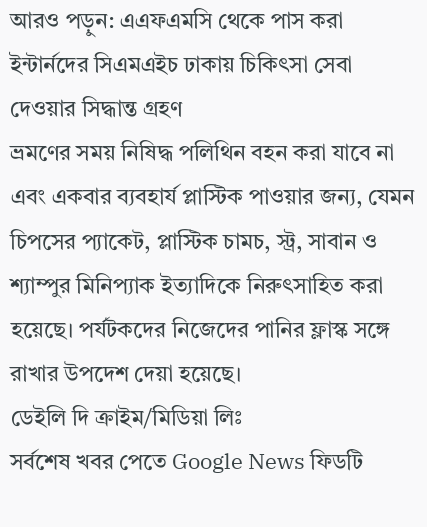আরও পড়ুন: এএফএমসি থেকে পাস করা ইন্টার্নদের সিএমএইচ ঢাকায় চিকিৎসা সেবা দেওয়ার সিদ্ধান্ত গ্রহণ
ভ্রমণের সময় নিষিদ্ধ পলিথিন বহন করা যাবে না এবং একবার ব্যবহার্য প্লাস্টিক পাওয়ার জন্য, যেমন চিপসের প্যাকেট, প্লাস্টিক চামচ, স্ট্র, সাবান ও শ্যাম্পুর মিনিপ্যাক ইত্যাদিকে নিরুৎসাহিত করা হয়েছে। পর্যটকদের নিজেদের পানির ফ্লাস্ক সঙ্গে রাখার উপদেশ দেয়া হয়েছে।
ডেইলি দি ক্রাইম/মিডিয়া লিঃ
সর্বশেষ খবর পেতে Google News ফিডটি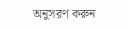অনুসরণ করুন